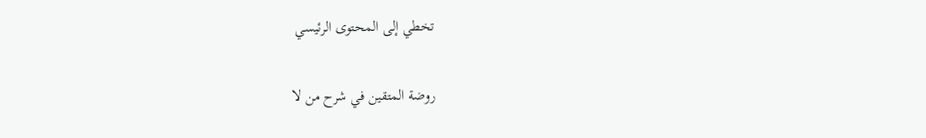تخطي إلى المحتوى الرئيسي

روضة المتقين في شرح من لا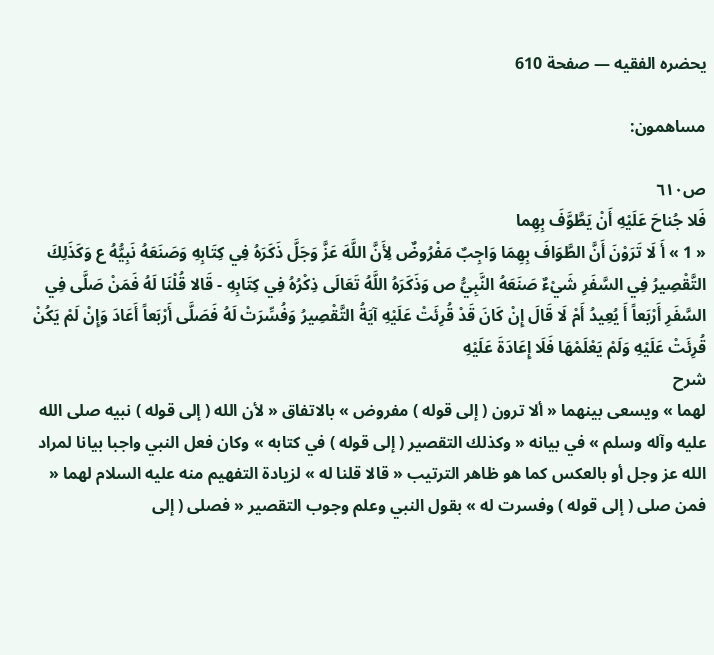يحضره الفقيه — صفحة 610

مساهمون:

ص٦١٠
فَلا جُناحَ عَلَيْهِ أَنْ يَطَّوَّفَ بِهِما
« 1 » أَ لَا تَرَوْنَ أَنَّ الطَّوَافَ بِهِمَا وَاجِبٌ مَفْرُوضٌ لِأَنَّ اللَّهَ عَزَّ وَجَلَّ ذَكَرَهُ فِي كِتَابِهِ وَصَنَعَهُ نَبِيُّهُ ع وَكَذَلِكَ التَّقْصِيرُ فِي السَّفَرِ شَيْءٌ صَنَعَهُ النَّبِيُّ ص وَذَكَرَهُ اللَّهُ تَعَالَى ذِكْرُهُ فِي كِتَابِهِ - قَالا قُلْنَا لَهُ فَمَنْ صَلَّى فِي السَّفَرِ أَرْبَعاً أَ يُعِيدُ أَمْ لَا قَالَ إِنْ كَانَ قَدْ قُرِئَتْ عَلَيْهِ آيَةُ التَّقْصِيرُ وَفُسِّرَتْ لَهُ فَصَلَّى أَرْبَعاً أَعَادَ وَإِنْ لَمْ يَكُنْ قُرِئَتْ عَلَيْهِ وَلَمْ يَعْلَمْهَا فَلَا إِعَادَةَ عَلَيْهِ
شرح
لهما » ويسعى بينهما « ألا ترون ( إلى قوله ) مفروض » بالاتفاق « لأن الله ( إلى قوله ) نبيه صلى الله عليه وآله وسلم » في بيانه « وكذلك التقصير ( إلى قوله ) في كتابه » وكان فعل النبي واجبا بيانا لمراد الله عز وجل أو بالعكس كما هو ظاهر الترتيب « قالا قلنا له » لزيادة التفهيم منه عليه السلام لهما « فمن صلى ( إلى قوله ) وفسرت له » بقول النبي وعلم وجوب التقصير « فصلى ( إلى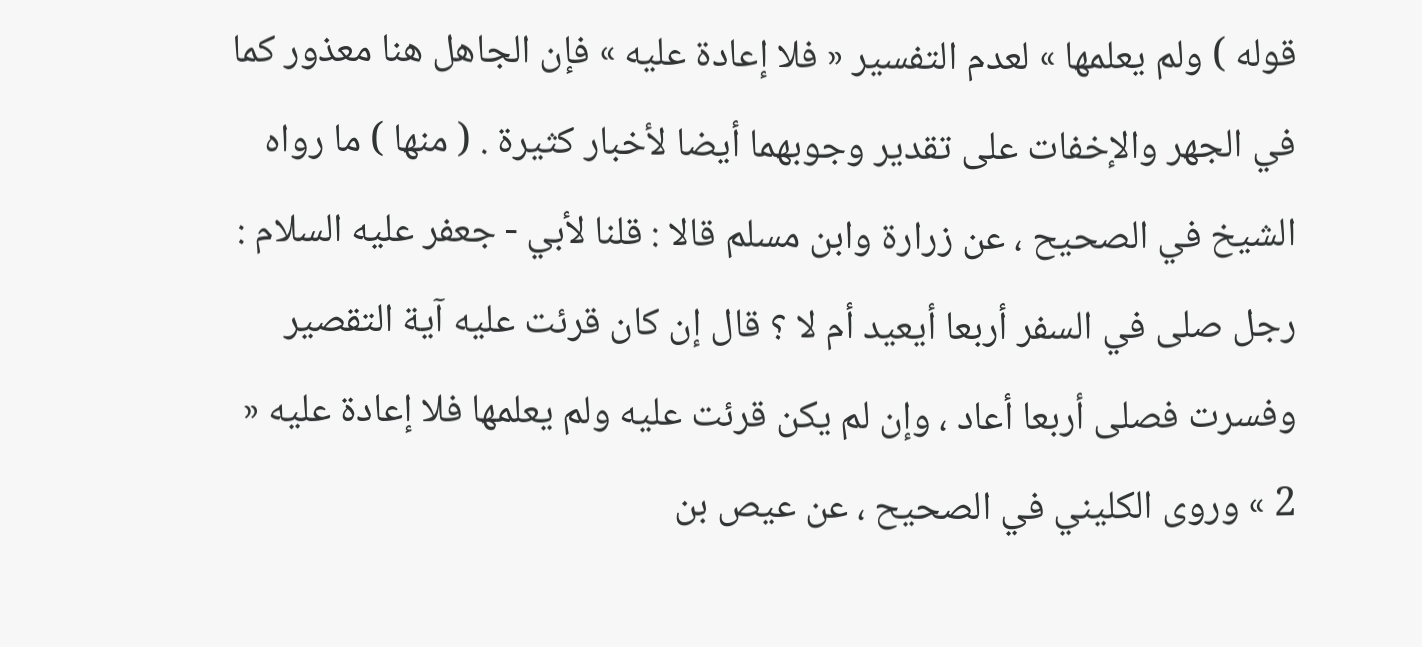قوله ) ولم يعلمها » لعدم التفسير « فلا إعادة عليه » فإن الجاهل هنا معذور كما في الجهر والإخفات على تقدير وجوبهما أيضا لأخبار كثيرة . ( منها ) ما رواه الشيخ في الصحيح ، عن زرارة وابن مسلم قالا : قلنا لأبي - جعفر عليه السلام : رجل صلى في السفر أربعا أيعيد أم لا ؟ قال إن كان قرئت عليه آية التقصير وفسرت فصلى أربعا أعاد ، وإن لم يكن قرئت عليه ولم يعلمها فلا إعادة عليه « 2 » وروى الكليني في الصحيح ، عن عيص بن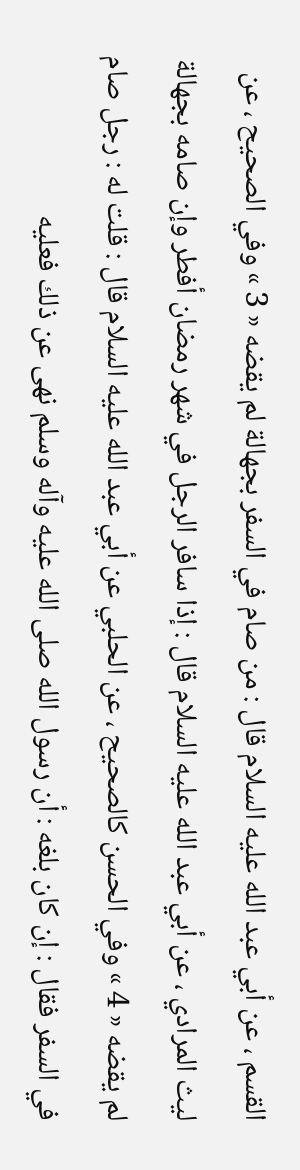القسم ، عن أبي عبد الله عليه السلام قال : من صام في السفر بجهالة لم يقضه « 3 » وفي الصحيح ، عن ليث المرادي ، عن أبي عبد الله عليه السلام قال : إذا سافر الرجل في شهر رمضان أفطر وإن صامه بجهالة لم يقضه « 4 » وفي الحسن كالصحيح ، عن الحلبي عن أبي عبد الله عليه السلام قال : قلت له : رجل صام في السفر فقال : إن كان بلغه : أن رسول الله صلى الله عليه وآله وسلم نهى عن ذلك فعليه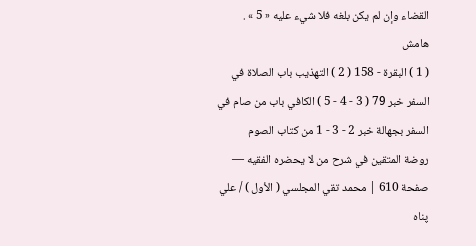القضاء وإن لم يكن بلغه فلا شيء عليه « 5 » .
هامش
( 1 ) البقرة - 158 ( 2 ) التهذيب باب الصلاة في السفر خبر 79 ( 3 - 4 - 5 ) الكافي باب من صام في السفر بجهالة خبر 2 - 3 - 1 من كتاب الصوم
روضة المتقين في شرح من لا يحضره الفقيه — صفحة 610 | محمد تقي المجلسي ( الأول ) / علي پناه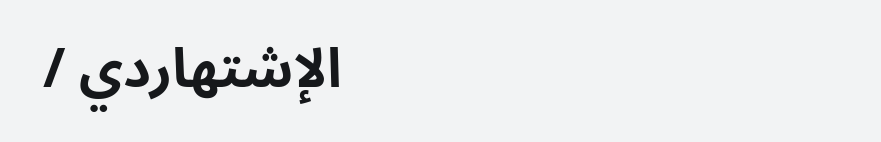الإشتهاردي /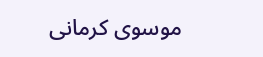موسوى كرمانى